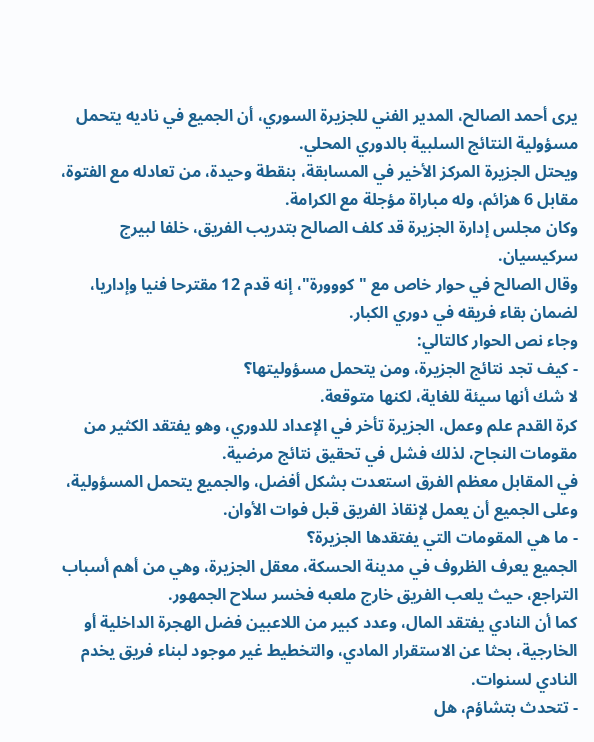يرى أحمد الصالح، المدير الفني للجزيرة السوري، أن الجميع في ناديه يتحمل مسؤولية النتائج السلبية بالدوري المحلي.
ويحتل الجزيرة المركز الأخير في المسابقة، بنقطة وحيدة، من تعادله مع الفتوة، مقابل 6 هزائم، وله مباراة مؤجلة مع الكرامة.
وكان مجلس إدارة الجزيرة قد كلف الصالح بتدريب الفريق، خلفا لبيرج سركيسيان.
وقال الصالح في حوار خاص مع "كووورة"، إنه قدم 12 مقترحا فنيا وإداريا، لضمان بقاء فريقه في دوري الكبار.
وجاء نص الحوار كالتالي:
- كيف تجد نتائج الجزيرة، ومن يتحمل مسؤوليتها؟
لا شك أنها سيئة للغاية، لكنها متوقعة.
كرة القدم علم وعمل، الجزيرة تأخر في الإعداد للدوري، وهو يفتقد الكثير من مقومات النجاح، لذلك فشل في تحقيق نتائج مرضية.
في المقابل معظم الفرق استعدت بشكل أفضل، والجميع يتحمل المسؤولية، وعلى الجميع أن يعمل لإنقاذ الفريق قبل فوات الأوان.
- ما هي المقومات التي يفتقدها الجزيرة؟
الجميع يعرف الظروف في مدينة الحسكة، معقل الجزيرة، وهي من أهم أسباب التراجع، حيث يلعب الفريق خارج ملعبه فخسر سلاح الجمهور.
كما أن النادي يفتقد المال، وعدد كبير من اللاعبين فضل الهجرة الداخلية أو الخارجية، بحثا عن الاستقرار المادي، والتخطيط غير موجود لبناء فريق يخدم النادي لسنوات.
- تتحدث بتشاؤم، هل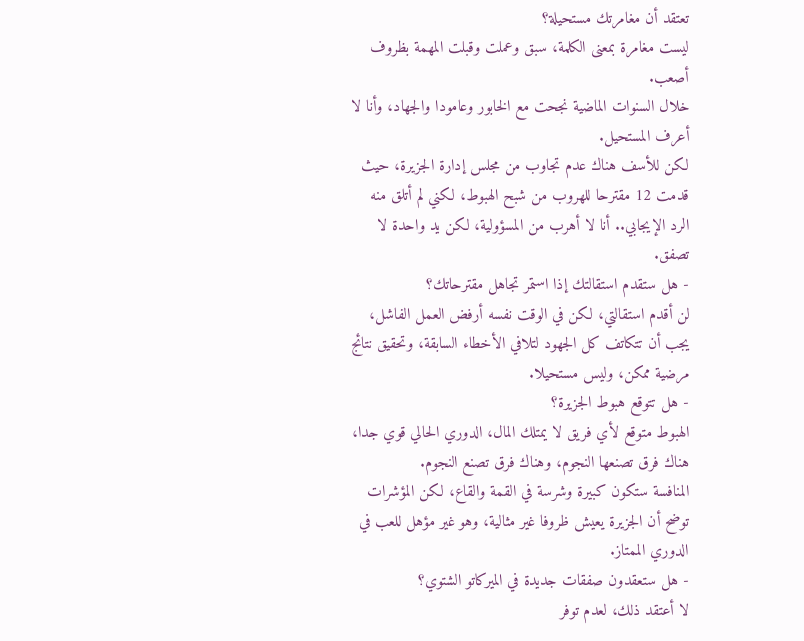تعتقد أن مغامرتك مستحيلة؟
ليست مغامرة بمعنى الكلمة، سبق وعملت وقبلت المهمة بظروف أصعب.
خلال السنوات الماضية نجحت مع الخابور وعامودا والجهاد، وأنا لا أعرف المستحيل.
لكن للأسف هناك عدم تجاوب من مجلس إدارة الجزيرة، حيث قدمت 12 مقترحا للهروب من شبح الهبوط، لكني لم أتلق منه الرد الإيجابي.. أنا لا أهرب من المسؤولية، لكن يد واحدة لا تصفق.
- هل ستقدم استقالتك إذا استمر تجاهل مقترحاتك؟
لن أقدم استقالتي، لكن في الوقت نفسه أرفض العمل الفاشل، يجب أن تتكاتف كل الجهود لتلافي الأخطاء السابقة، وتحقيق نتائج مرضية ممكن، وليس مستحيلا.
- هل تتوقع هبوط الجزيرة؟
الهبوط متوقع لأي فريق لا يمتلك المال، الدوري الحالي قوي جدا، هناك فرق تصنعها النجوم، وهناك فرق تصنع النجوم.
المنافسة ستكون كبيرة وشرسة في القمة والقاع، لكن المؤشرات توضح أن الجزيرة يعيش ظروفا غير مثالية، وهو غير مؤهل للعب في الدوري الممتاز.
- هل ستعقدون صفقات جديدة في الميركاتو الشتوي؟
لا أعتقد ذلك، لعدم توفر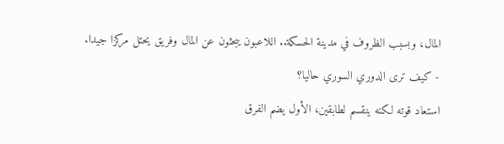المال، وبسبب الظروف في مدينة الحسكة.. اللاعبون يبحثون عن المال وفريق يحتل مركزا جيدا.
- كيف ترى الدوري السوري حاليا؟
استعاد قوته لكنه ينقسم لطابقين، الأول يضم الفرق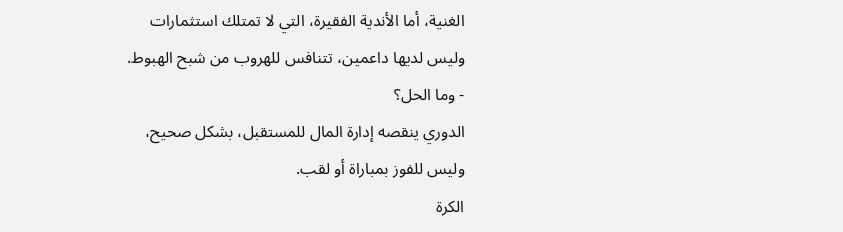الغنية، أما الأندية الفقيرة، التي لا تمتلك استثمارات وليس لديها داعمين، تتنافس للهروب من شبح الهبوط.
- وما الحل؟
الدوري ينقصه إدارة المال للمستقبل، بشكل صحيح، وليس للفوز بمباراة أو لقب.
الكرة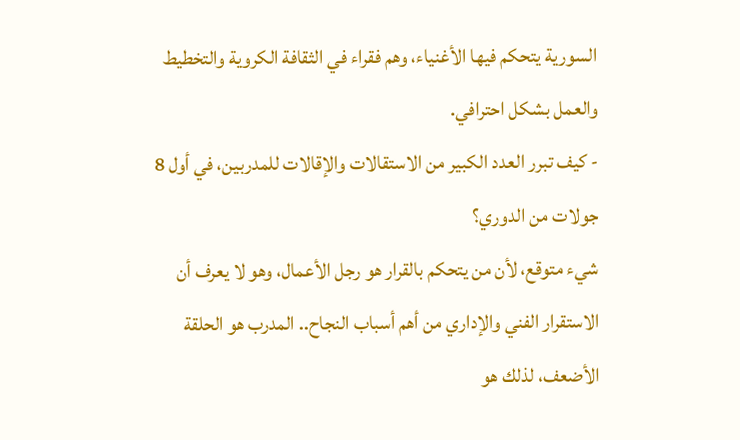السورية يتحكم فيها الأغنياء، وهم فقراء في الثقافة الكروية والتخطيط والعمل بشكل احترافي.
- كيف تبرر العدد الكبير من الاستقالات والإقالات للمدربين، في أول 8 جولات من الدوري؟
شيء متوقع، لأن من يتحكم بالقرار هو رجل الأعمال، وهو لا يعرف أن الاستقرار الفني والإداري من أهم أسباب النجاح.. المدرب هو الحلقة الأضعف، لذلك هو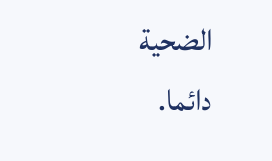الضحية دائما.